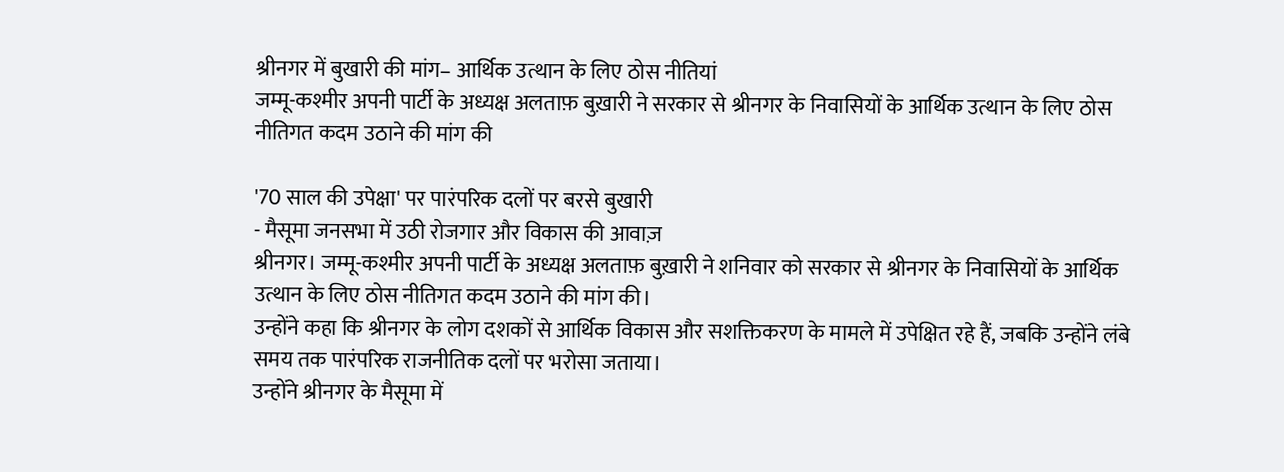श्रीनगर में बुखारी की मांग– आर्थिक उत्थान के लिए ठोस नीतियां
जम्मू-कश्मीर अपनी पार्टी के अध्यक्ष अलताफ़ बुख़ारी ने सरकार से श्रीनगर के निवासियों के आर्थिक उत्थान के लिए ठोस नीतिगत कदम उठाने की मांग की

'70 साल की उपेक्षा' पर पारंपरिक दलों पर बरसे बुखारी
- मैसूमा जनसभा में उठी रोजगार और विकास की आवाज़
श्रीनगर। जम्मू-कश्मीर अपनी पार्टी के अध्यक्ष अलताफ़ बुख़ारी ने शनिवार को सरकार से श्रीनगर के निवासियों के आर्थिक उत्थान के लिए ठोस नीतिगत कदम उठाने की मांग की।
उन्होंने कहा कि श्रीनगर के लोग दशकों से आर्थिक विकास और सशक्तिकरण के मामले में उपेक्षित रहे हैं, जबकि उन्होंने लंबे समय तक पारंपरिक राजनीतिक दलों पर भरोसा जताया।
उन्होंने श्रीनगर के मैसूमा में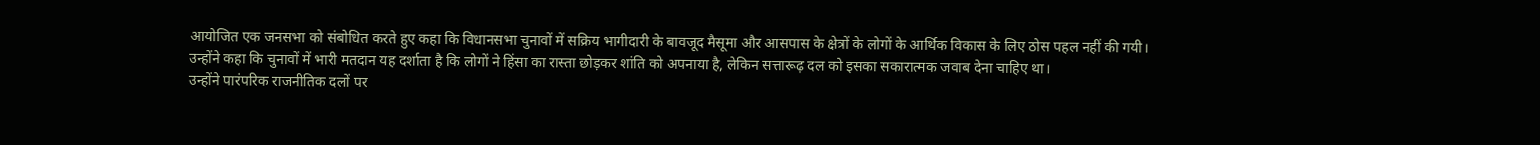आयोजित एक जनसभा को संबोधित करते हुए कहा कि विधानसभा चुनावों में सक्रिय भागीदारी के बावजूद मैसूमा और आसपास के क्षेत्रों के लोगों के आर्थिक विकास के लिए ठोस पहल नहीं की गयी।
उन्होंने कहा कि चुनावों में भारी मतदान यह दर्शाता है कि लोगों ने हिंसा का रास्ता छोड़कर शांति को अपनाया है, लेकिन सत्तारूढ़ दल को इसका सकारात्मक जवाब देना चाहिए था।
उन्होंने पारंपरिक राजनीतिक दलों पर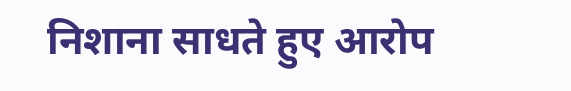निशाना साधते हुए आरोप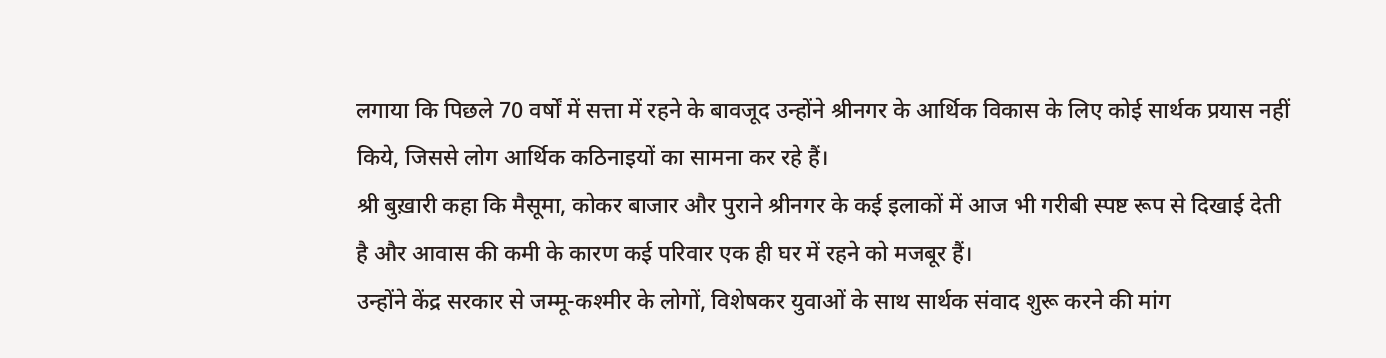लगाया कि पिछले 70 वर्षों में सत्ता में रहने के बावजूद उन्होंने श्रीनगर के आर्थिक विकास के लिए कोई सार्थक प्रयास नहीं किये, जिससे लोग आर्थिक कठिनाइयों का सामना कर रहे हैं।
श्री बुख़ारी कहा कि मैसूमा, कोकर बाजार और पुराने श्रीनगर के कई इलाकों में आज भी गरीबी स्पष्ट रूप से दिखाई देती है और आवास की कमी के कारण कई परिवार एक ही घर में रहने को मजबूर हैं।
उन्होंने केंद्र सरकार से जम्मू-कश्मीर के लोगों, विशेषकर युवाओं के साथ सार्थक संवाद शुरू करने की मांग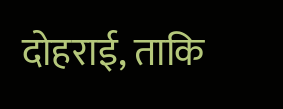दोहराई, ताकि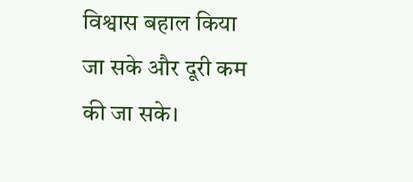विश्वास बहाल किया जा सके और दूरी कम की जा सके।